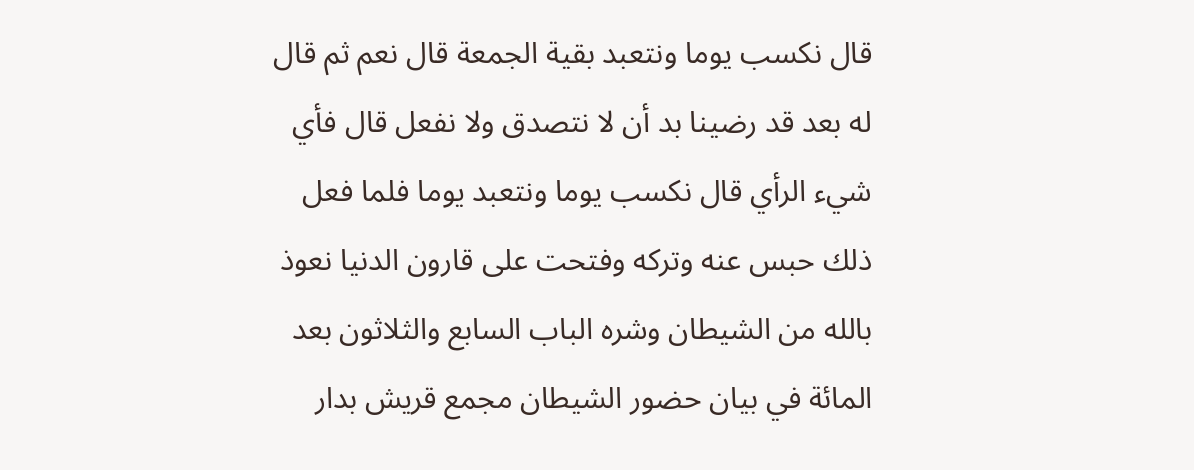قال نكسب يوما ونتعبد بقية الجمعة قال نعم ثم قال له بعد قد رضينا بد أن لا نتصدق ولا نفعل قال فأي شيء الرأي قال نكسب يوما ونتعبد يوما فلما فعل ذلك حبس عنه وتركه وفتحت على قارون الدنيا نعوذ بالله من الشيطان وشره الباب السابع والثلاثون بعد المائة في بيان حضور الشيطان مجمع قريش بدار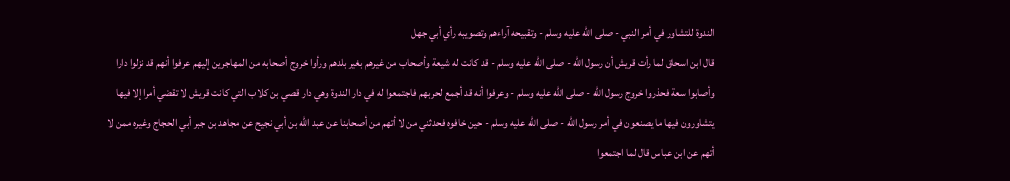الندوة للتشاور في أمر النبي - صلى الله عليه وسلم - وتقبيحه آراءهم وتصويبه رأي أبي جهل
قال ابن اسحاق لما رأت قريش أن رسول الله - صلى الله عليه وسلم - قد كانت له شيعة وأصحاب من غيرهم بغير بلدهم ورأوا خروج أصحابه من المهاجرين إليهم عرفوا أنهم قد نزلوا دارا وأصابوا سعة فحذروا خروج رسول الله - صلى الله عليه وسلم - وعرفوا أنه قد أجمع لحربهم فاجتمعوا له في دار الندوة وهي دار قصي بن كلاب التي كانت قريش لا تقضي أمرا إلا فيها يتشاورون فيها ما يصنعون في أمر رسول الله - صلى الله عليه وسلم - حين خافوه فحدثني من لا أتهم من أصحابنا عن عبد الله بن أبي نجيح عن مجاهد بن جبر أبي الحجاج وغيره ممن لا أتهم عن ابن عباس قال لما اجتمعوا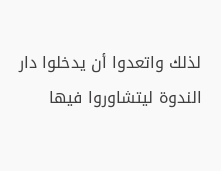لذلك واتعدوا أن يدخلوا دار الندوة ليتشاوروا فيها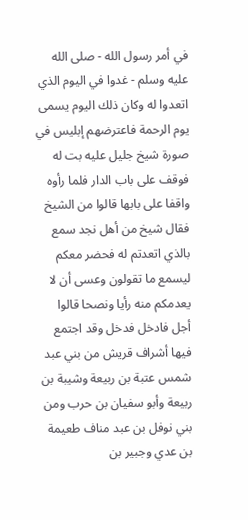في أمر رسول الله - صلى الله عليه وسلم - غدوا في اليوم الذي اتعدوا له وكان ذلك اليوم يسمى يوم الرحمة فاعترضهم إبليس في صورة شيخ جليل عليه بت له فوقف على باب الدار فلما رأوه واقفا على بابها قالوا من الشيخ فقال شيخ من أهل نجد سمع بالذي اتعدتم له فحضر معكم ليسمع ما تقولون وعسى أن لا يعدمكم منه رأيا ونصحا قالوا أجل فادخل فدخل وقد اجتمع فيها أشراف قريش من بني عبد شمس عتبة بن ربيعة وشيبة بن ربيعة وأبو سفيان بن حرب ومن بني نوفل بن عبد مناف طعيمة بن عدي وجبير بن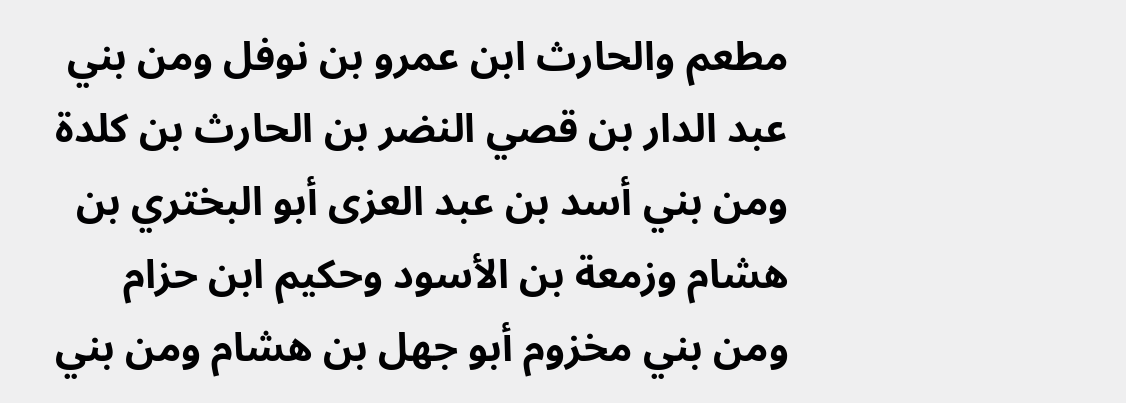مطعم والحارث ابن عمرو بن نوفل ومن بني عبد الدار بن قصي النضر بن الحارث بن كلدة ومن بني أسد بن عبد العزى أبو البختري بن هشام وزمعة بن الأسود وحكيم ابن حزام ومن بني مخزوم أبو جهل بن هشام ومن بني